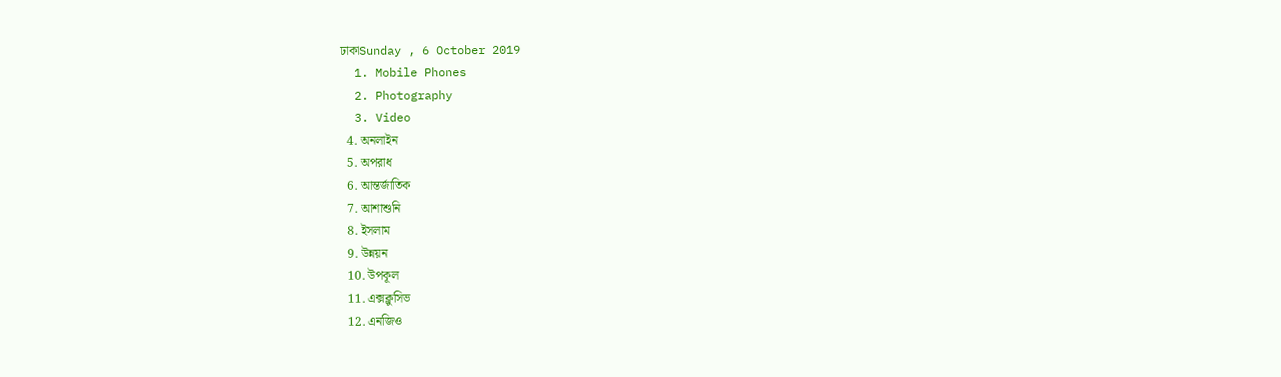ঢাকাSunday , 6 October 2019
  1. Mobile Phones
  2. Photography
  3. Video
  4. অনলাইন
  5. অপরাধ
  6. আন্তর্জাতিক
  7. আশাশুনি
  8. ইসলাম
  9. উন্নয়ন
  10. উপকূল
  11. এক্সক্লুসিভ
  12. এনজিও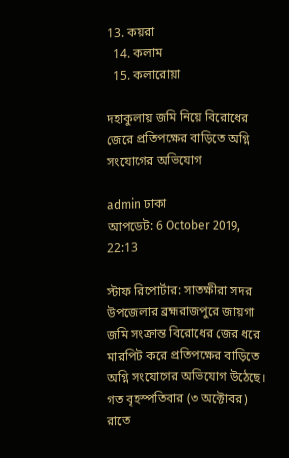13. কয়রা
  14. কলাম
  15. কলারোয়া

দহাকুলায় জমি নিয়ে বিরোধের জেরে প্রতিপক্ষের বাড়িতে অগ্নি সংযোগের অভিযোগ

admin ঢাকা
আপডেট: 6 October 2019, 22:13

স্টাফ রিপোর্টার: সাতক্ষীরা সদর উপজেলার ব্রহ্মরাজপুরে জায়গা জমি সংক্রান্ত বিরোধের জের ধরে মারপিট করে প্রতিপক্ষের বাড়িতে অগ্নি সংযোগের অভিযোগ উঠেছে। গত বৃহস্পতিবার (৩ অক্টোবর) রাতে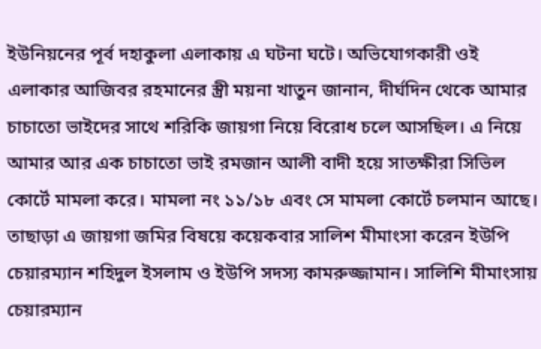ইউনিয়নের পূর্ব দহাকুলা এলাকায় এ ঘটনা ঘটে। অভিযোগকারী ওই এলাকার আজিবর রহমানের স্ত্রী ময়না খাতুন জানান, দীর্ঘদিন থেকে আমার চাচাতো ভাইদের সাথে শরিকি জায়গা নিয়ে বিরোধ চলে আসছিল। এ নিয়ে আমার আর এক চাচাতো ভাই রমজান আলী বাদী হয়ে সাতক্ষীরা সিভিল কোর্টে মামলা করে। মামলা নং ১১/১৮ এবং সে মামলা কোর্টে চলমান আছে। তাছাড়া এ জায়গা জমির বিষয়ে কয়েকবার সালিশ মীমাংসা করেন ইউপি চেয়ারম্যান শহিদুল ইসলাম ও ইউপি সদস্য কামরুজ্জামান। সালিশি মীমাংসায় চেয়ারম্যান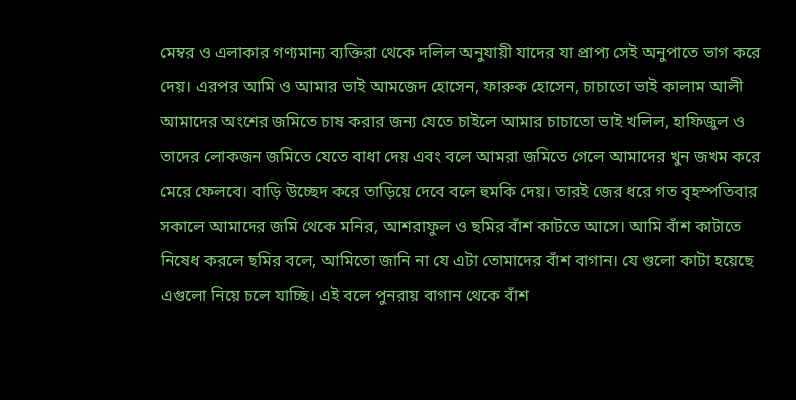মেম্বর ও এলাকার গণ্যমান্য ব্যক্তিরা থেকে দলিল অনুযায়ী যাদের যা প্রাপ্য সেই অনুপাতে ভাগ করে দেয়। এরপর আমি ও আমার ভাই আমজেদ হোসেন, ফারুক হোসেন, চাচাতো ভাই কালাম আলী আমাদের অংশের জমিতে চাষ করার জন্য যেতে চাইলে আমার চাচাতো ভাই খলিল, হাফিজুল ও তাদের লোকজন জমিতে যেতে বাধা দেয় এবং বলে আমরা জমিতে গেলে আমাদের খুন জখম করে মেরে ফেলবে। বাড়ি উচ্ছেদ করে তাড়িয়ে দেবে বলে হুমকি দেয়। তারই জের ধরে গত বৃহস্পতিবার সকালে আমাদের জমি থেকে মনির, আশরাফুল ও ছমির বাঁশ কাটতে আসে। আমি বাঁশ কাটাতে নিষেধ করলে ছমির বলে, আমিতো জানি না যে এটা তোমাদের বাঁশ বাগান। যে গুলো কাটা হয়েছে এগুলো নিয়ে চলে যাচ্ছি। এই বলে পুনরায় বাগান থেকে বাঁশ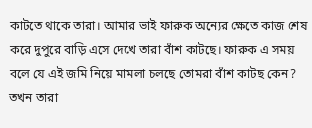কাটতে থাকে তারা। আমার ভাই ফারুক অন্যের ক্ষেতে কাজ শেষ করে দুপুরে বাড়ি এসে দেখে তারা বাঁশ কাটছে। ফারুক এ সময় বলে যে এই জমি নিয়ে মামলা চলছে তোমরা বাঁশ কাটছ কেন? তখন তারা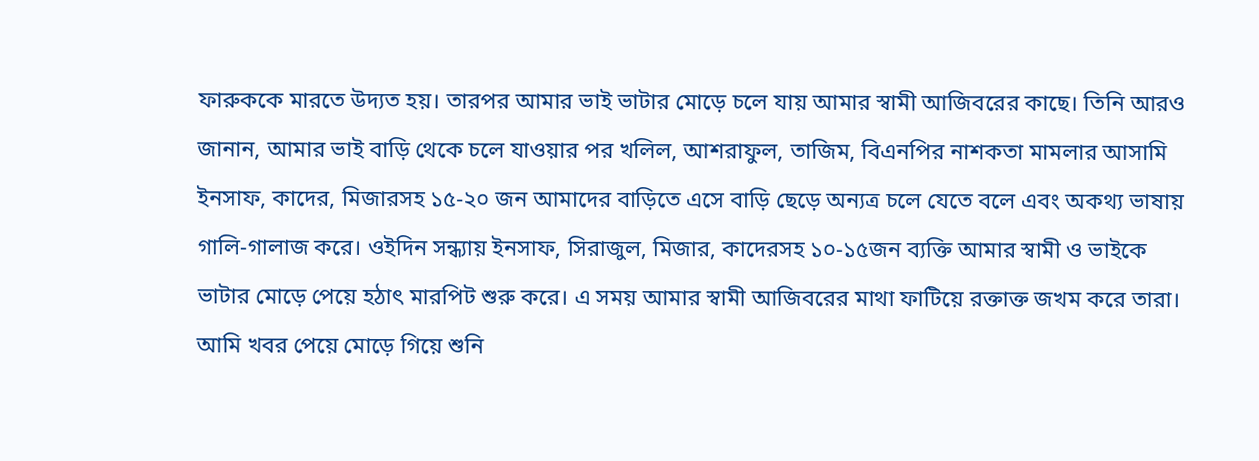ফারুককে মারতে উদ্যত হয়। তারপর আমার ভাই ভাটার মোড়ে চলে যায় আমার স্বামী আজিবরের কাছে। তিনি আরও জানান, আমার ভাই বাড়ি থেকে চলে যাওয়ার পর খলিল, আশরাফুল, তাজিম, বিএনপির নাশকতা মামলার আসামি ইনসাফ, কাদের, মিজারসহ ১৫-২০ জন আমাদের বাড়িতে এসে বাড়ি ছেড়ে অন্যত্র চলে যেতে বলে এবং অকথ্য ভাষায় গালি-গালাজ করে। ওইদিন সন্ধ্যায় ইনসাফ, সিরাজুল, মিজার, কাদেরসহ ১০-১৫জন ব্যক্তি আমার স্বামী ও ভাইকে ভাটার মোড়ে পেয়ে হঠাৎ মারপিট শুরু করে। এ সময় আমার স্বামী আজিবরের মাথা ফাটিয়ে রক্তাক্ত জখম করে তারা। আমি খবর পেয়ে মোড়ে গিয়ে শুনি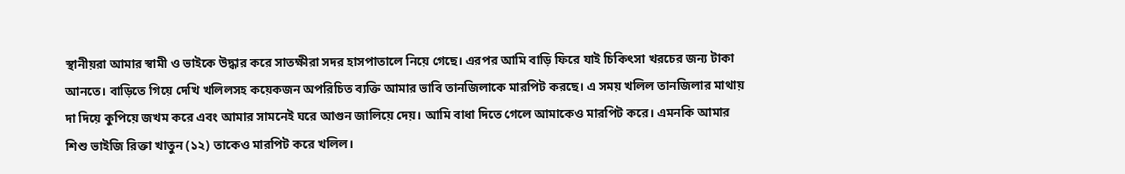স্থানীয়রা আমার স্বামী ও ভাইকে উদ্ধার করে সাতক্ষীরা সদর হাসপাতালে নিয়ে গেছে। এরপর আমি বাড়ি ফিরে যাই চিকিৎসা খরচের জন্য টাকা আনতে। বাড়িতে গিয়ে দেখি খলিলসহ কয়েকজন অপরিচিত ব্যক্তি আমার ভাবি তানজিলাকে মারপিট করছে। এ সময় খলিল তানজিলার মাথায় দা দিয়ে কুপিয়ে জখম করে এবং আমার সামনেই ঘরে আগুন জালিয়ে দেয়। আমি বাধা দিতে গেলে আমাকেও মারপিট করে। এমনকি আমার শিশু ভাইজি রিক্তা খাতুন (১২) তাকেও মারপিট করে খলিল।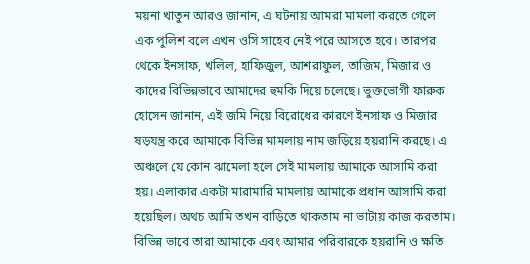ময়না খাতুন আরও জানান, এ ঘটনায় আমরা মামলা করতে গেলে এক পুলিশ বলে এখন ওসি সাহেব নেই পরে আসতে হবে। তারপর থেকে ইনসাফ, খলিল, হাফিজুল, আশরাফুল, তাজিম, মিজার ও কাদের বিভিন্নভাবে আমাদের হুমকি দিয়ে চলেছে। ভুক্তভোগী ফারুক হোসেন জানান, এই জমি নিয়ে বিরোধের কারণে ইনসাফ ও মিজার ষড়যন্ত্র করে আমাকে বিভিন্ন মামলায় নাম জড়িয়ে হয়রানি করছে। এ অঞ্চলে যে কোন ঝামেলা হলে সেই মামলায় আমাকে আসামি করা হয়। এলাকার একটা মারামারি মামলায় আমাকে প্রধান আসামি করা হয়েছিল। অথচ আমি তখন বাড়িতে থাকতাম না ভাটায় কাজ করতাম। বিভিন্ন ভাবে তারা আমাকে এবং আমার পরিবারকে হয়রানি ও ক্ষতি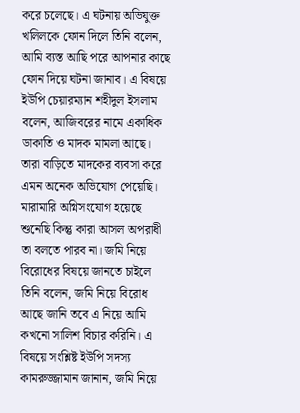করে চলেছে। এ ঘটনায় অভিযুক্ত খলিলকে ফোন দিলে তিনি বলেন, আমি ব্যস্ত আছি পরে আপনার কাছে ফোন দিয়ে ঘটনা জানাব। এ বিষয়ে ইউপি চেয়ারম্যান শহীদুল ইসলাম বলেন, আজিবরের নামে একাধিক ডাকাতি ও মাদক মামলা আছে। তারা বাড়িতে মাদকের ব্যবসা করে এমন অনেক অভিযোগ পেয়েছি। মারামারি অগ্নিসংযোগ হয়েছে শুনেছি কিন্তু কারা আসল অপরাধী তা বলতে পারব না। জমি নিয়ে বিরোধের বিষয়ে জানতে চাইলে তিনি বলেন, জমি নিয়ে বিরোধ আছে জানি তবে এ নিয়ে আমি কখনো সালিশ বিচার করিনি। এ বিষয়ে সংশ্লিষ্ট ইউপি সদস্য কামরুজ্জামান জানান, জমি নিয়ে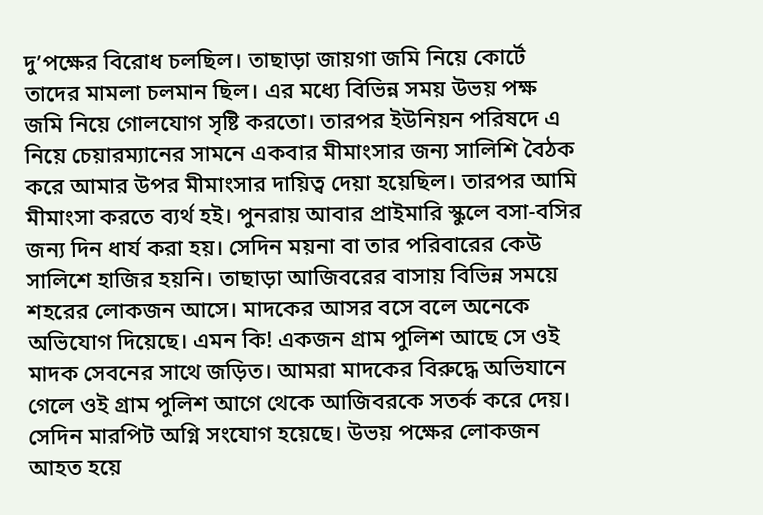দু’পক্ষের বিরোধ চলছিল। তাছাড়া জায়গা জমি নিয়ে কোর্টে তাদের মামলা চলমান ছিল। এর মধ্যে বিভিন্ন সময় উভয় পক্ষ জমি নিয়ে গোলযোগ সৃষ্টি করতো। তারপর ইউনিয়ন পরিষদে এ নিয়ে চেয়ারম্যানের সামনে একবার মীমাংসার জন্য সালিশি বৈঠক করে আমার উপর মীমাংসার দায়িত্ব দেয়া হয়েছিল। তারপর আমি মীমাংসা করতে ব্যর্থ হই। পুনরায় আবার প্রাইমারি স্কুলে বসা-বসির জন্য দিন ধার্য করা হয়। সেদিন ময়না বা তার পরিবারের কেউ সালিশে হাজির হয়নি। তাছাড়া আজিবরের বাসায় বিভিন্ন সময়ে শহরের লোকজন আসে। মাদকের আসর বসে বলে অনেকে অভিযোগ দিয়েছে। এমন কি! একজন গ্রাম পুলিশ আছে সে ওই মাদক সেবনের সাথে জড়িত। আমরা মাদকের বিরুদ্ধে অভিযানে গেলে ওই গ্রাম পুলিশ আগে থেকে আজিবরকে সতর্ক করে দেয়। সেদিন মারপিট অগ্নি সংযোগ হয়েছে। উভয় পক্ষের লোকজন আহত হয়ে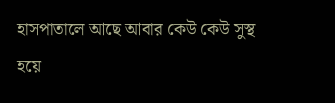হাসপাতালে আছে আবার কেউ কেউ সুস্থ হয়ে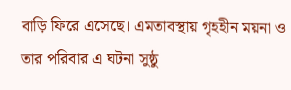বাড়ি ফিরে এসেছে। এমতাবস্থায় গৃহহীন ময়না ও তার পরিবার এ ঘটনা সুষ্ঠু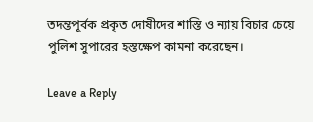তদন্তপূর্বক প্রকৃত দোষীদের শাস্তি ও ন্যায় বিচার চেয়ে পুলিশ সুপারের হস্তক্ষেপ কামনা করেছেন।

Leave a Reply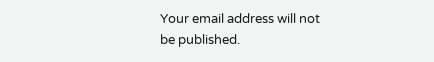Your email address will not be published.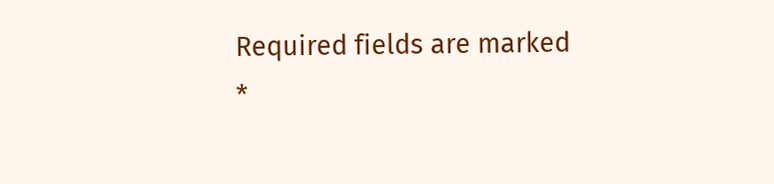Required fields are marked *